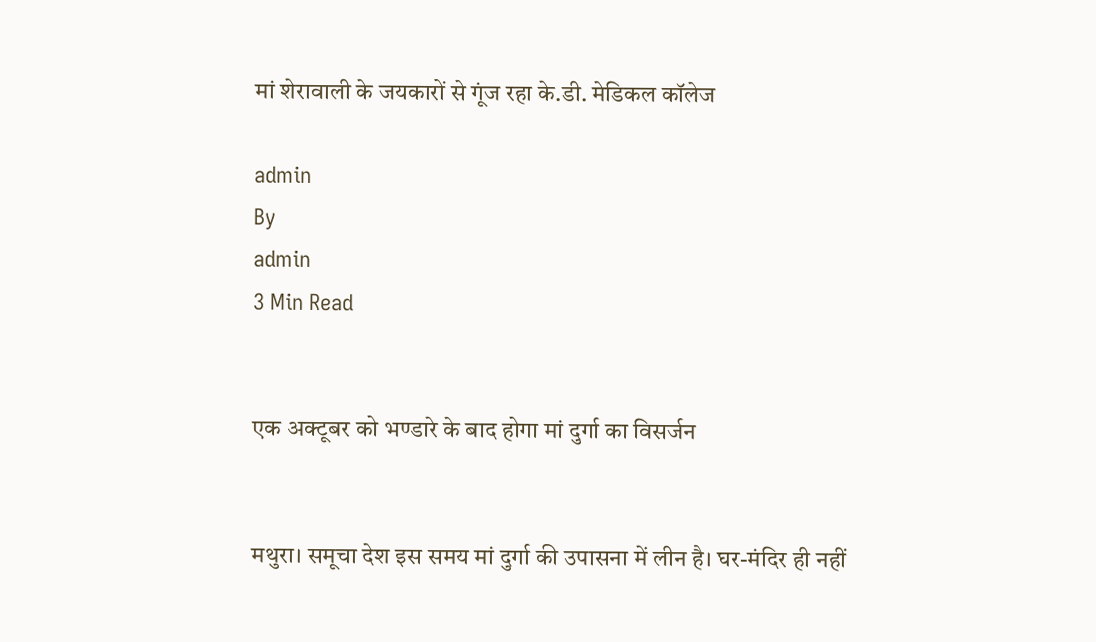मां शेरावाली के जयकारों से गूंज रहा के.डी. मेडिकल कॉलेज

admin
By
admin
3 Min Read


एक अक्टूबर को भण्डारे के बाद होगा मां दुर्गा का विसर्जन


मथुरा। समूचा देश इस समय मां दुर्गा की उपासना में लीन है। घर-मंदिर ही नहीं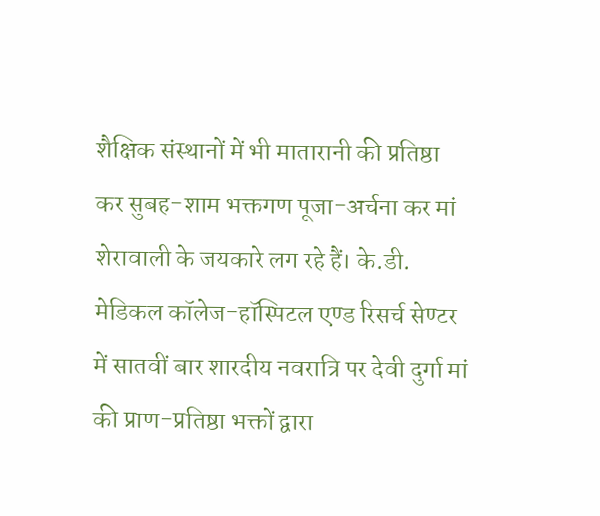शैक्षिक संस्थानों में भी मातारानी की प्रतिष्ठा कर सुबह-शाम भक्तगण पूजा-अर्चना कर मां शेरावाली के जयकारे लग रहे हैं। के.डी. मेडिकल कॉलेज-हॉस्पिटल एण्ड रिसर्च सेण्टर में सातवीं बार शारदीय नवरात्रि पर देवी दुर्गा मां की प्राण-प्रतिष्ठा भक्तों द्वारा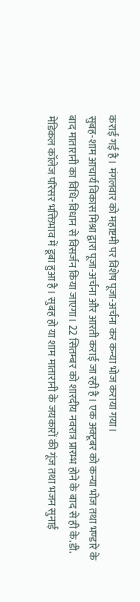कराई गई है। मंगलवार को महाष्टमी पर विशेष पूजा-अर्चना कर कन्या भोज कराया गया।
सुबह-शाम आचार्य विकास मिश्रा द्वारा पूजा-अर्चना और आरती कराई जा रही है। एक अक्टूबर को कन्या भोज तथा भण्डारे के बाद मातारानी का विधि-विधान से विसर्जन किया जाएगा। 22 सितम्बर को शारदीय नवरात्र प्रारम्भ होने के बाद से ही के.डी. मेडिकल कॉलेज परिसर भक्तिभाव में डूबा हुआ है। सुबह हो या शाम मातारानी के जयकारों की गूंज तथा भजन सुनाई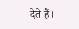देते हैं।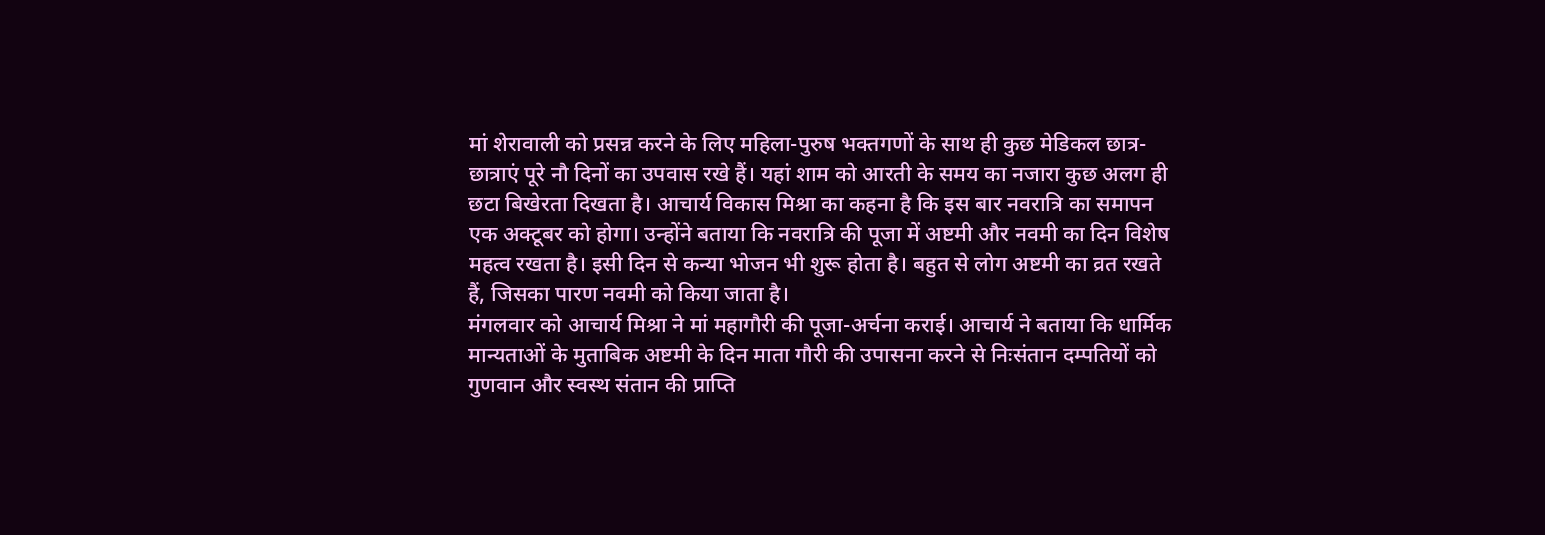मां शेरावाली को प्रसन्न करने के लिए महिला-पुरुष भक्तगणों के साथ ही कुछ मेडिकल छात्र-छात्राएं पूरे नौ दिनों का उपवास रखे हैं। यहां शाम को आरती के समय का नजारा कुछ अलग ही छटा बिखेरता दिखता है। आचार्य विकास मिश्रा का कहना है कि इस बार नवरात्रि का समापन एक अक्टूबर को होगा। उन्होंने बताया कि नवरात्रि की पूजा में अष्टमी और नवमी का दिन विशेष महत्व रखता है। इसी दिन से कन्या भोजन भी शुरू होता है। बहुत से लोग अष्टमी का व्रत रखते हैं, जिसका पारण नवमी को किया जाता है।
मंगलवार को आचार्य मिश्रा ने मां महागौरी की पूजा-अर्चना कराई। आचार्य ने बताया कि धार्मिक मान्यताओं के मुताबिक अष्टमी के दिन माता गौरी की उपासना करने से निःसंतान दम्पतियों को गुणवान और स्वस्थ संतान की प्राप्ति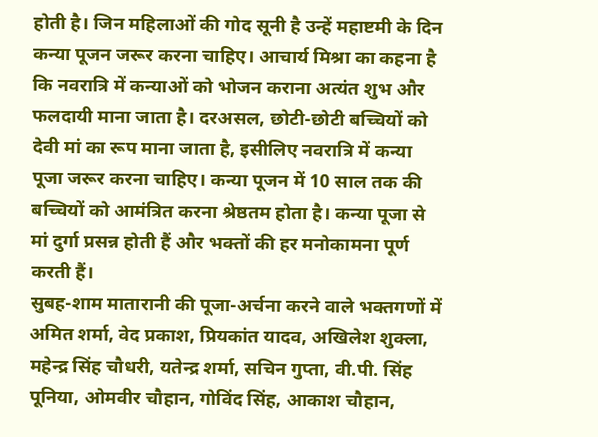होती है। जिन महिलाओं की गोद सूनी है उन्हें महाष्टमी के दिन कन्या पूजन जरूर करना चाहिए। आचार्य मिश्रा का कहना है कि नवरात्रि में कन्याओं को भोजन कराना अत्यंत शुभ और फलदायी माना जाता है। दरअसल, छोटी-छोटी बच्चियों को देवी मां का रूप माना जाता है, इसीलिए नवरात्रि में कन्या पूजा जरूर करना चाहिए। कन्या पूजन में 10 साल तक की बच्चियों को आमंत्रित करना श्रेष्ठतम होता है। कन्या पूजा से मां दुर्गा प्रसन्न होती हैं और भक्तों की हर मनोकामना पूर्ण करती हैं।
सुबह-शाम मातारानी की पूजा-अर्चना करने वाले भक्तगणों में अमित शर्मा, वेद प्रकाश, प्रियकांत यादव, अखिलेश शुक्ला, महेन्द्र सिंह चौधरी, यतेन्द्र शर्मा, सचिन गुप्ता, वी.पी. सिंह पूनिया, ओमवीर चौहान, गोविंद सिंह, आकाश चौहान,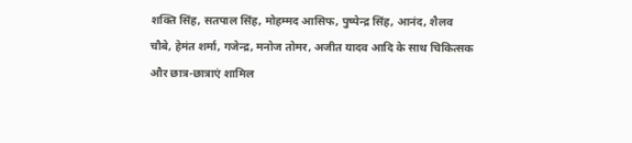शक्ति सिंह, सतपाल सिंह, मोहम्मद आसिफ, पुष्पेन्द्र सिंह, आनंद, शैलव चौबे, हेमंत शर्मा, गजेन्द्र, मनोज तोमर, अजीत यादव आदि के साथ चिकित्सक और छात्र-छात्राएं शामिल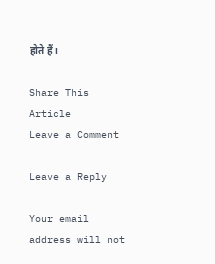होते हैं।

Share This Article
Leave a Comment

Leave a Reply

Your email address will not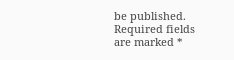be published. Required fields are marked *